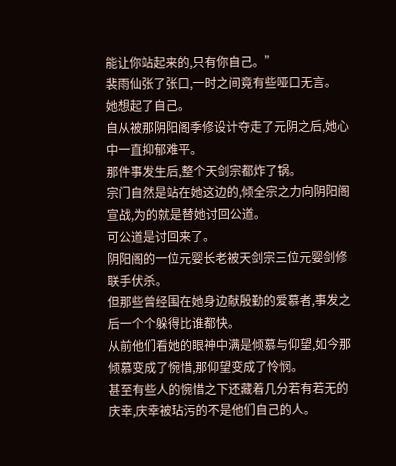能让你站起来的,只有你自己。”
裴雨仙张了张口,一时之间竟有些哑口无言。
她想起了自己。
自从被那阴阳阁季修设计夺走了元阴之后,她心中一直抑郁难平。
那件事发生后,整个天剑宗都炸了锅。
宗门自然是站在她这边的,倾全宗之力向阴阳阁宣战,为的就是替她讨回公道。
可公道是讨回来了。
阴阳阁的一位元婴长老被天剑宗三位元婴剑修联手伏杀。
但那些曾经围在她身边献殷勤的爱慕者,事发之后一个个躲得比谁都快。
从前他们看她的眼神中满是倾慕与仰望,如今那倾慕变成了惋惜,那仰望变成了怜悯。
甚至有些人的惋惜之下还藏着几分若有若无的庆幸,庆幸被玷污的不是他们自己的人。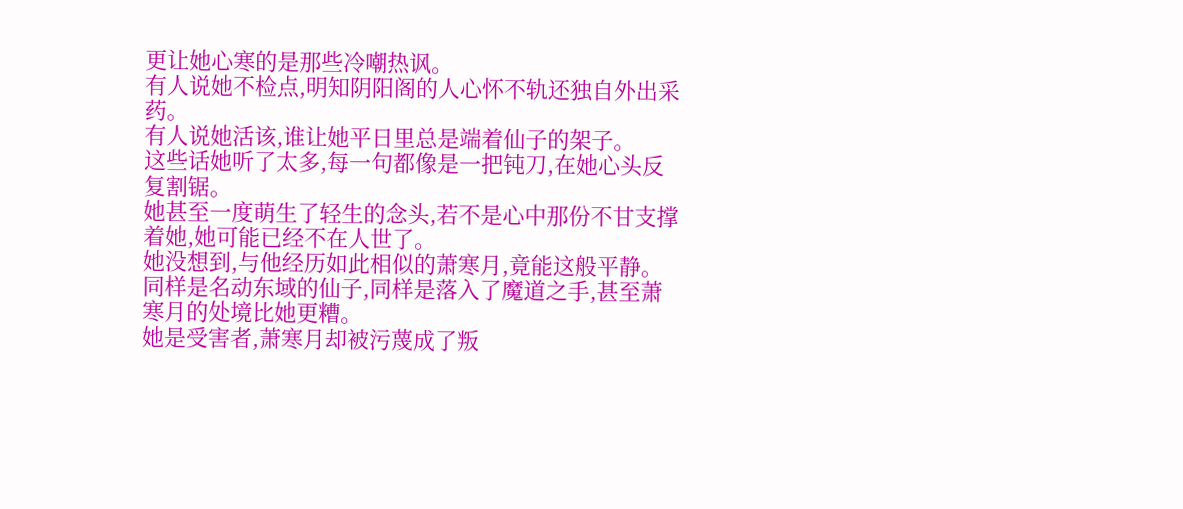更让她心寒的是那些冷嘲热讽。
有人说她不检点,明知阴阳阁的人心怀不轨还独自外出采药。
有人说她活该,谁让她平日里总是端着仙子的架子。
这些话她听了太多,每一句都像是一把钝刀,在她心头反复割锯。
她甚至一度萌生了轻生的念头,若不是心中那份不甘支撑着她,她可能已经不在人世了。
她没想到,与他经历如此相似的萧寒月,竟能这般平静。
同样是名动东域的仙子,同样是落入了魔道之手,甚至萧寒月的处境比她更糟。
她是受害者,萧寒月却被污蔑成了叛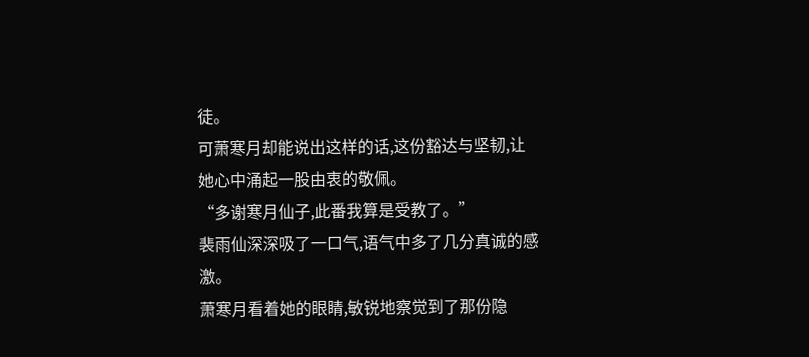徒。
可萧寒月却能说出这样的话,这份豁达与坚韧,让她心中涌起一股由衷的敬佩。
“多谢寒月仙子,此番我算是受教了。”
裴雨仙深深吸了一口气,语气中多了几分真诚的感激。
萧寒月看着她的眼睛,敏锐地察觉到了那份隐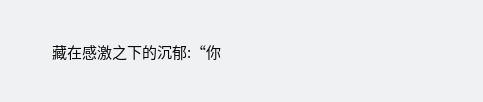藏在感激之下的沉郁:“你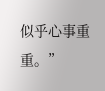似乎心事重重。”